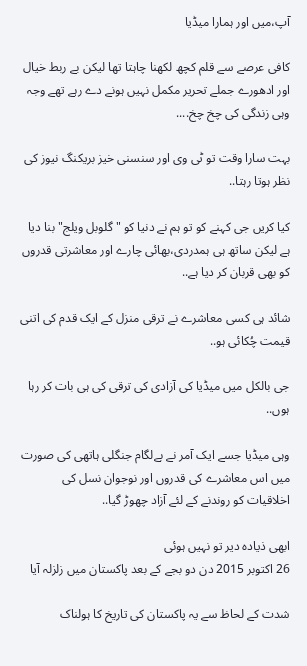آپ،میں اور ہمارا میڈیا

کافی عرصے سے قلم کچھ لکھنا چاہتا تھا لیکن بے ربط خیال اور ادھورے جملے تحریر مکمل نہیں ہونے دے رہے تھے وجہ وہی زندگی کی چخ چخ....

بہت سارا وقت تو ٹی وی اور سنسنی خیز بریکنگ نیوز کی نظر ہوتا رہتا..

کیا کریں جی کہنے کو تو ہم نے دنیا کو "گلوبل ویلج" بنا دیا ہے لیکن ساتھ ہی ہمدردی،بھائی چارے اور معاشرتی قدروں کو بھی قربان کر دیا ہے..

شائد ہی کسی معاشرے نے ترقی منزل کے ایک قدم کی اتنی قیمت چُکائی ہو..

جی بالکل میں میڈیا کی آزادی کی ترقی کی ہی بات کر رہا ہوں..

وہی میڈیا جسے ایک آمر نے بےلگام جنگلی ہاتھی کی صورت میں اس معاشرے کی قدروں اور نوجوان نسل کی اخلاقیات کو روندنے کے لئے آزاد چھوڑ گیا..

ابھی ذیادہ دیر تو نہیں ہوئی
26 اکتوبر 2015 دن دو بجے کے بعد پاکستان میں زلزلہ آیا

شدت کے لحاظ سے یہ پاکستان کی تاریخ کا ہولناک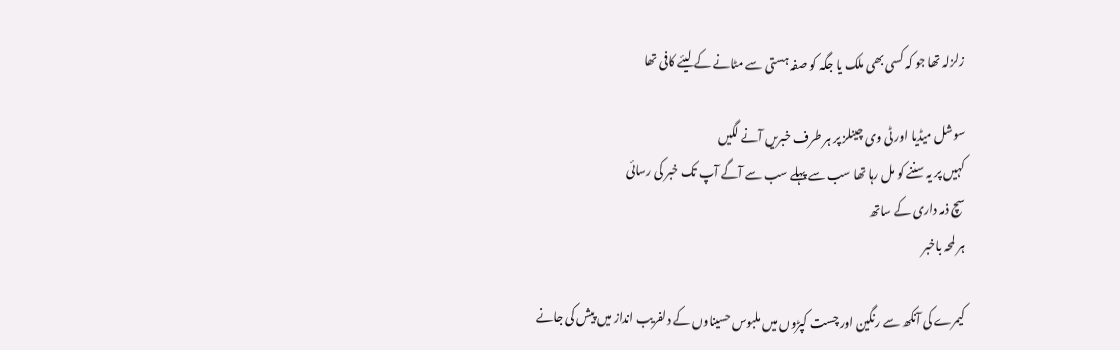زلزلہ تھا جو کہ کسی بھی ملک یا جگہ کو صفہ ہستی سے مٹانے کے لیئے کافی تھا

سوشل میڈیا اور ٹی وی چینلز پر ہر طرف خبریں آنے لگیں
کہیں پر یہ سننے کو مل رہا تھا سب سے پہلے سب سے آگے آپ تک خبر کی رسائی
سچ ذمہ داری کے ساتھ
ہر لمحہ باخبر

کیمرے کی آنکھ سے رنگین اور چست کپڑوں میں ملبوس حسیناوں کے دلفریب انداز میں پیش کی جانے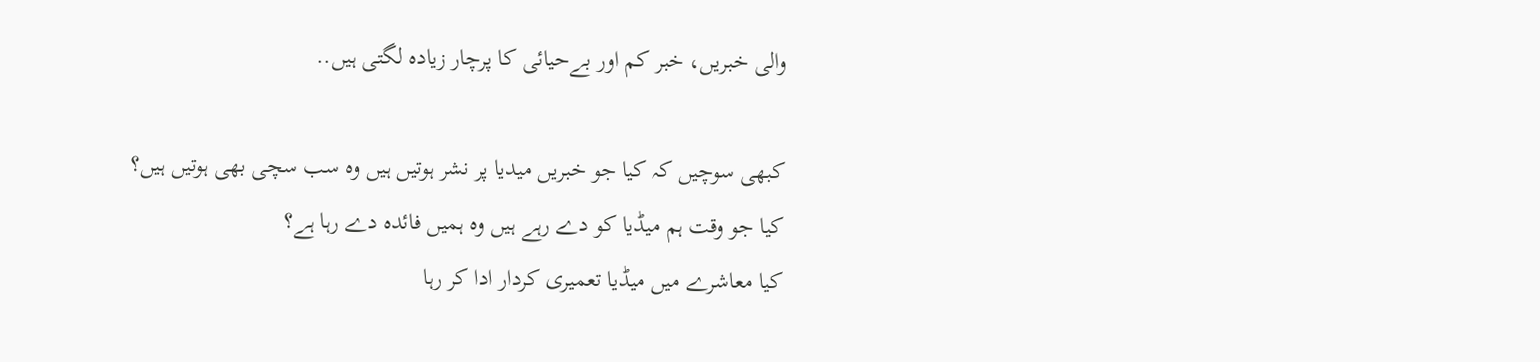والی خبریں، خبر کم اور بےحیائی کا پرچار زیادہ لگتی ہیں..

کبھی سوچیں کہ کیا جو خبریں میدیا پر نشر ہوتیں ہیں وہ سب سچی بھی ہوتیں ہیں؟
کیا جو وقت ہم میڈیا کو دے رہے ہیں وہ ہمیں فائدہ دے رہا ہے؟
کیا معاشرے میں میڈیا تعمیری کردار ادا کر رہا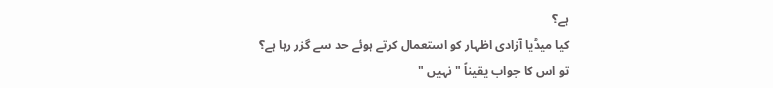ہے؟
کیا میڈیا آزادی اظہار کو استعمال کرتے ہوئے حد سے گزر رہا ہے؟
تو اس کا جواب یقیناً " نہیں "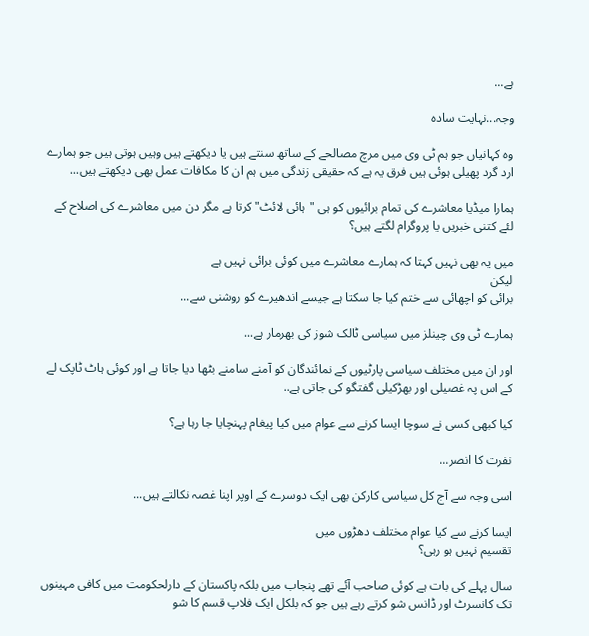ہے...

وجہ...نہایت سادہ

وہ کہانیاں جو ہم ٹی وی میں مرچ مصالحے کے ساتھ سنتے ہیں یا دیکھتے ہیں وہیں ہوتی ہیں جو ہمارے ارد گرد پھیلی ہوئی ہیں فرق یہ ہے کہ حقیقی زندگی میں ہم ان کا مکافات عمل بھی دیکھتے ہیں...

ہمارا میڈیا معاشرے کی تمام برائیوں کو ہی "ہائی لائٹ" کرتا ہے مگر دن میں معاشرے کی اصلاح کے لئے کتنی خبریں یا پروگرام لگتے ہیں؟

میں یہ بھی نہیں کہتا کہ ہمارے معاشرے میں کوئی برائی نہیں ہے
لیکن
برائی کو اچھائی سے ختم کیا جا سکتا ہے جیسے اندھیرے کو روشنی سے...

ہمارے ٹی وی چینلز میں سیاسی ٹالک شوز کی بھرمار ہے...

اور ان میں مختلف سیاسی پارٹیوں کے نمائندگان کو آمنے سامنے بٹھا دیا جاتا ہے اور کوئی ہاٹ ٹاپک لے کے اس پہ غصیلی اور بھڑکیلی گفتگو کی جاتی ہے..

کیا کبھی کسی نے سوچا ایسا کرنے سے عوام میں کیا پیغام پہنچایا جا رہا ہے؟

نفرت کا انصر...

اسی وجہ سے آج کل سیاسی کارکن بھی ایک دوسرے کے اوپر اپنا غصہ نکالتے ہیں...

ایسا کرنے سے کیا عوام مختلف دھڑوں میں
تقسیم نہیں ہو رہی؟

سال پہلے کی بات ہے کوئی صاحب آئے تھے پنجاب میں بلکہ پاکستان کے دارلحکومت میں کافی مہینوں تک کانسرٹ اور ڈانس شو کرتے رہے ہیں جو کہ بلکل ایک فلاپ قسم کا شو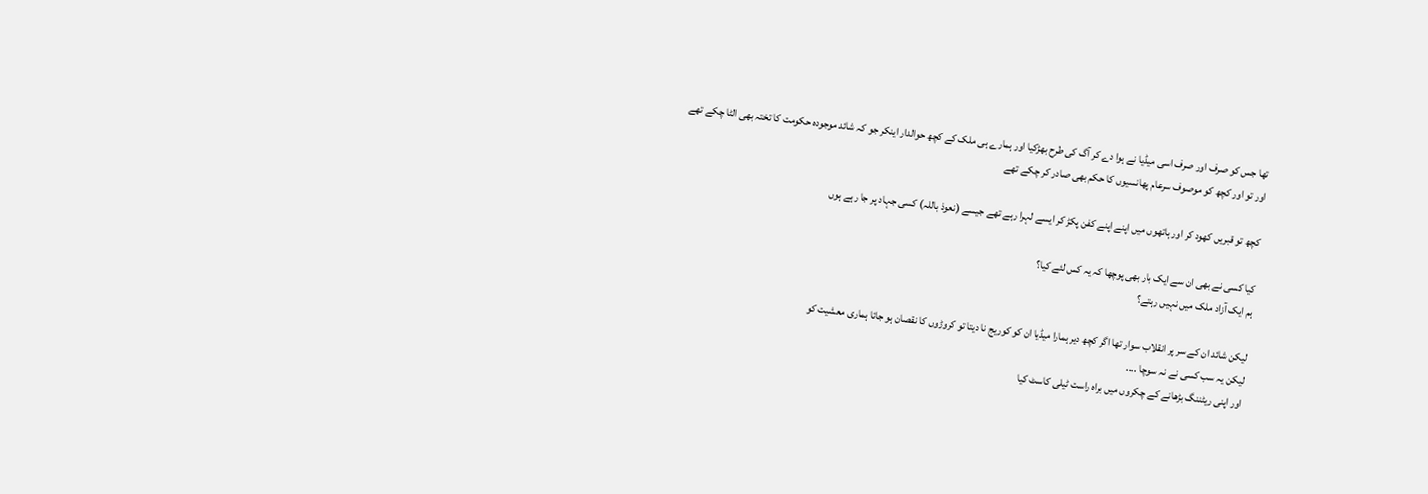تھا جس کو صرف اور صرف اسی میڈیا نے ہوا دے کر آگ کی طرح بھڑکیا اور ہمارے ہی ملک کے کچھ حوالدار اینکر جو کہ شائد موجودہ حکومت کا تختہ بھی الٹا چکے تھے
اور تو اور کچھ کو موصوف سرعام پھانسیوں کا حکم بھی صادر کر چکے تھے

کچھ تو قبریں کھود کر اور ہاتھوں میں اپنے اپنے کفن پکڑ کر ایسے لہرا رہے تھے جیسے (نعوذ باللہ) کسی جہاد پر جا رہے ہوں

کیا کسی نے بھی ان سے ایک بار بھی پوچھا کہ یہ کس لئے کیا؟
ہم ایک آزاد ملک میں نہیں رہتے؟

لیکن شائد ان کے سر پر انقلاب سوار تھا اگر کچھ دیر ہمارا میڈیا ان کو کوریج نا دیتا تو کروڑوں کا نقصان ہو جاتا ہماری معشیت کو
لیکن یہ سب کسی نے نہ سوچا ....
اور اپنی ریٹننگ بڑھانے کے چکروں میں براہ راست ٹیلی کاسٹ کیا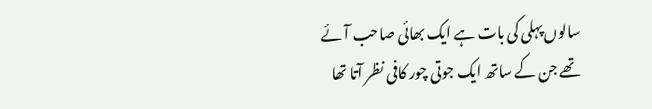سالوں پہلی کی بات ہے ایک بھائی صاحب آئے تھے جن کے ساتھ ایک جوتی چور کافی نظر آتا تھا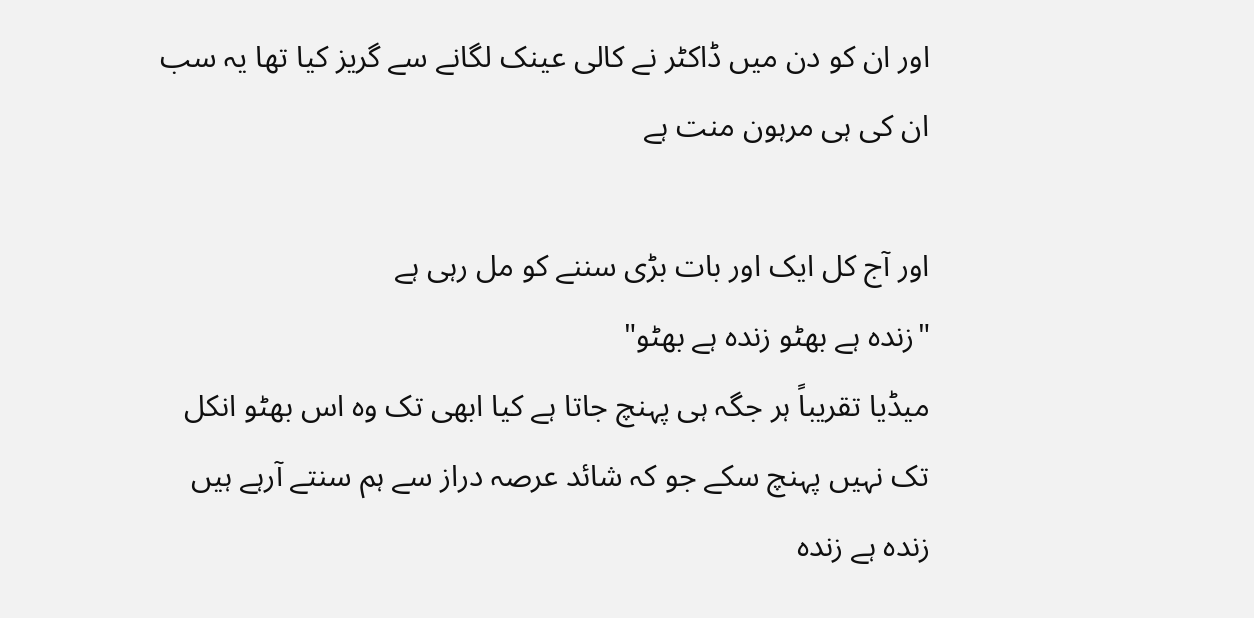اور ان کو دن میں ڈاکٹر نے کالی عینک لگانے سے گریز کیا تھا یہ سب ان کی ہی مرہون منت ہے

اور آج کل ایک اور بات بڑی سننے کو مل رہی ہے
"زندہ ہے بھٹو زندہ ہے بھٹو"
میڈیا تقریباً ہر جگہ ہی پہنچ جاتا ہے کیا ابھی تک وہ اس بھٹو انکل تک نہیں پہنچ سکے جو کہ شائد عرصہ دراز سے ہم سنتے آرہے ہیں زندہ ہے زندہ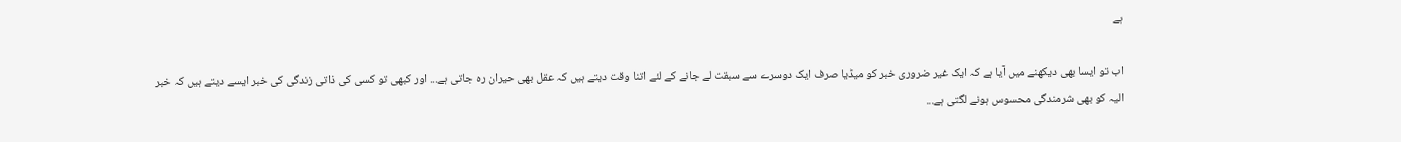ہے

اب تو ایسا بھی دیکھنے میں آیا ہے کہ ایک غیر ضروری خبر کو میڈیا صرف ایک دوسرے سے سبقت لے جانے کے لئے اتنا وقت دیتے ہیں کہ عقل بھی حیران رہ جاتی ہے... اور کبھی تو کسی کی ذاتی زندگی کی خبر ایسے دیتے ہیں کہ خبر الیہ کو بھی شرمندگی محسوس ہونے لگتی ہے...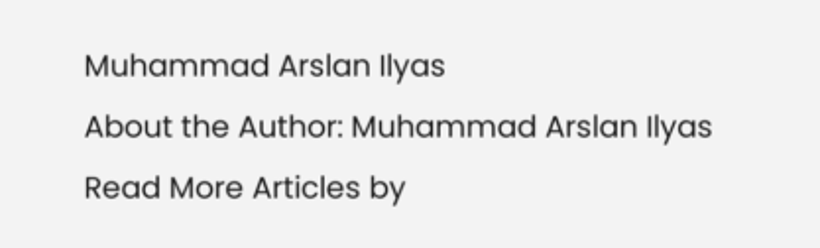Muhammad Arslan Ilyas
About the Author: Muhammad Arslan Ilyas Read More Articles by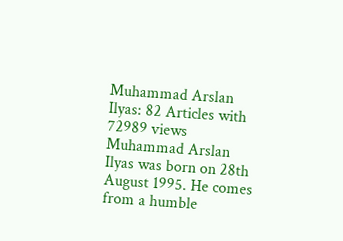Muhammad Arslan Ilyas: 82 Articles with 72989 views Muhammad Arslan Ilyas was born on 28th August 1995. He comes from a humble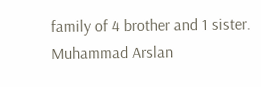family of 4 brother and 1 sister. Muhammad Arslan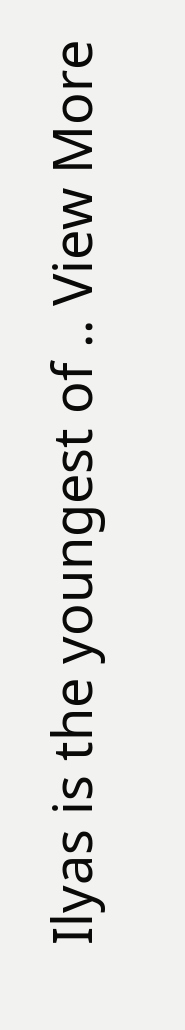Ilyas is the youngest of .. View More